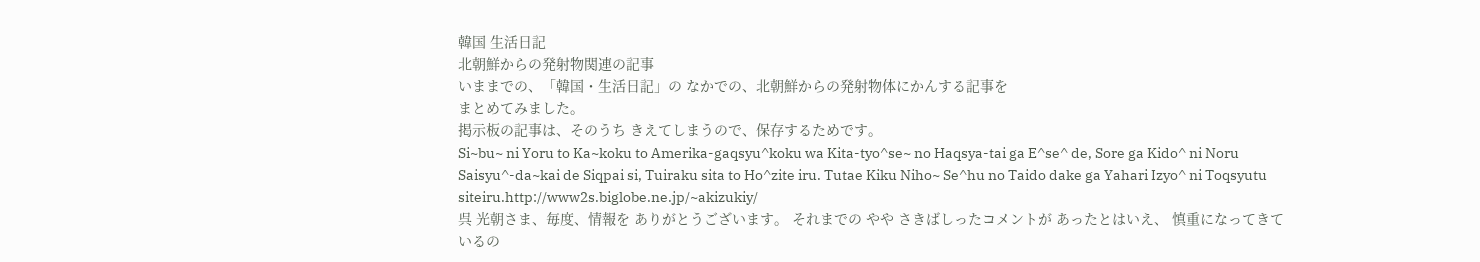韓国 生活日記
北朝鮮からの発射物関連の記事
いままでの、「韓国・生活日記」の なかでの、北朝鮮からの発射物体にかんする記事を
まとめてみました。
掲示板の記事は、そのうち きえてしまうので、保存するためです。
Si~bu~ ni Yoru to Ka~koku to Amerika-gaqsyu^koku wa Kita-tyo^se~ no Haqsya-tai ga E^se^ de, Sore ga Kido^ ni Noru Saisyu^-da~kai de Siqpai si, Tuiraku sita to Ho^zite iru. Tutae Kiku Niho~ Se^hu no Taido dake ga Yahari Izyo^ ni Toqsyutu siteiru.http://www2s.biglobe.ne.jp/~akizukiy/
呉 光朝さま、毎度、情報を ありがとうございます。 それまでの やや さきばしったコメントが あったとはいえ、 慎重になってきているの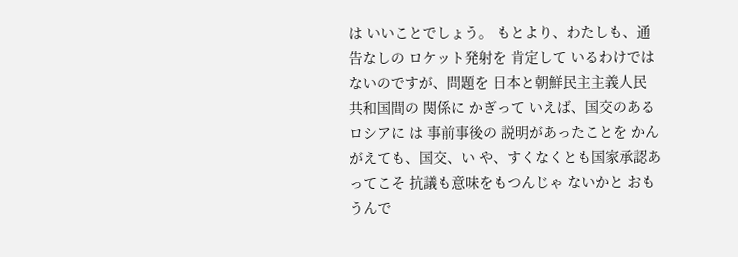は いいことでしょう。 もとより、わたしも、通告なしの ロケット発射を 肯定して いるわけでは ないのですが、問題を 日本と朝鮮民主主義人民 共和国間の 関係に かぎって いえば、国交のある ロシアに は 事前事後の 説明があったことを かんがえても、国交、い や、すくなくとも国家承認あってこそ 抗議も意味をもつんじゃ ないかと おもうんで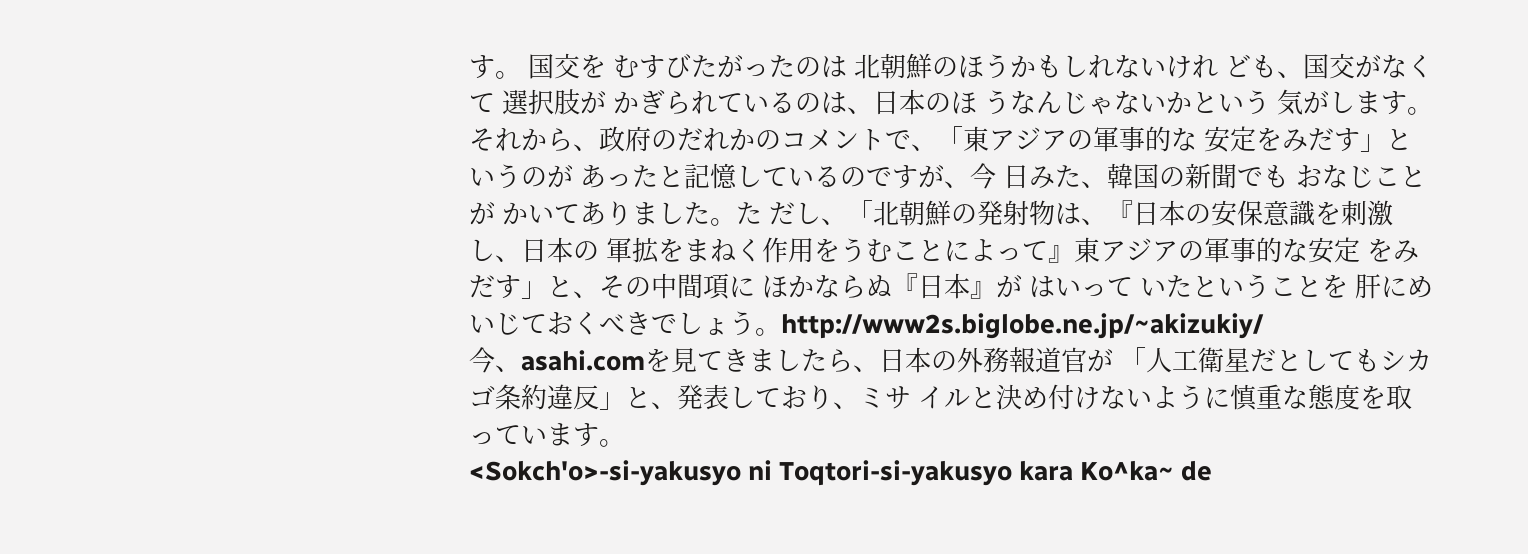す。 国交を むすびたがったのは 北朝鮮のほうかもしれないけれ ども、国交がなくて 選択肢が かぎられているのは、日本のほ うなんじゃないかという 気がします。 それから、政府のだれかのコメントで、「東アジアの軍事的な 安定をみだす」というのが あったと記憶しているのですが、今 日みた、韓国の新聞でも おなじことが かいてありました。た だし、「北朝鮮の発射物は、『日本の安保意識を刺激し、日本の 軍拡をまねく作用をうむことによって』東アジアの軍事的な安定 をみだす」と、その中間項に ほかならぬ『日本』が はいって いたということを 肝にめいじておくべきでしょう。http://www2s.biglobe.ne.jp/~akizukiy/
今、asahi.comを見てきましたら、日本の外務報道官が 「人工衛星だとしてもシカゴ条約違反」と、発表しており、ミサ イルと決め付けないように慎重な態度を取っています。
<Sokch'o>-si-yakusyo ni Toqtori-si-yakusyo kara Ko^ka~ de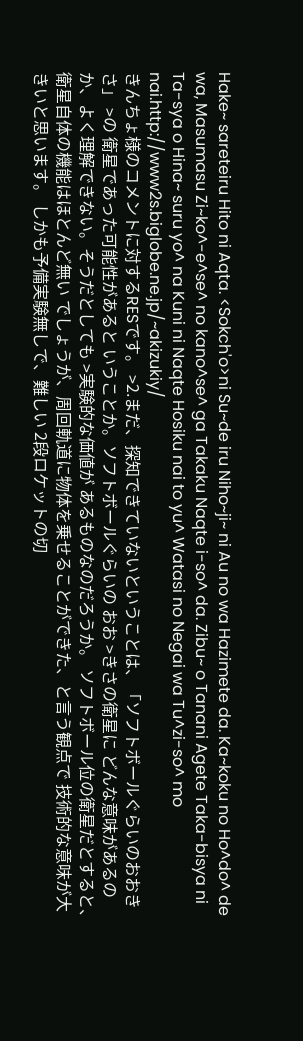Hake~ sareteiru Hito ni Aqta. <Sokch'o>ni Su~de iru Niho~ji~ ni Au no wa Hazimete da. Ka~koku no Ho^do^ de wa, Masumasu Zi~ko^-e^se^ no kano^se^ ga Takaku Naqte i-so^ da. Zibu~ o Tanani Agete Taka-bisya ni Ta-sya o Hina~ suru yo^ na Kuni ni Naqte Hosiku nai to yu^ Watasi no Negai wa Tu^zi-so^ mo nai.http://www2s.biglobe.ne.jp/~akizukiy/
きんちょ様のコメントに対するRESです。 >2.まだ、探知できていないということは、「ソフトボールぐらいのおおきさ」 >の 衛星であった可能性があると いうことか。ソフトボールぐらいの おお >きさの衛星に どんな意味があるのか、よく理解できない。そうだとしても >実験的な価値が あるものなのだろうか。 ソフトボール位の衛星だとすると、衛星自体の機能はほとんど無い でしょうが、周回軌道に物体を乗せることができた、と言う観点で 技術的な意味が大きいと思います。 しかも予備実験無しで、難しい 2段ロケットの切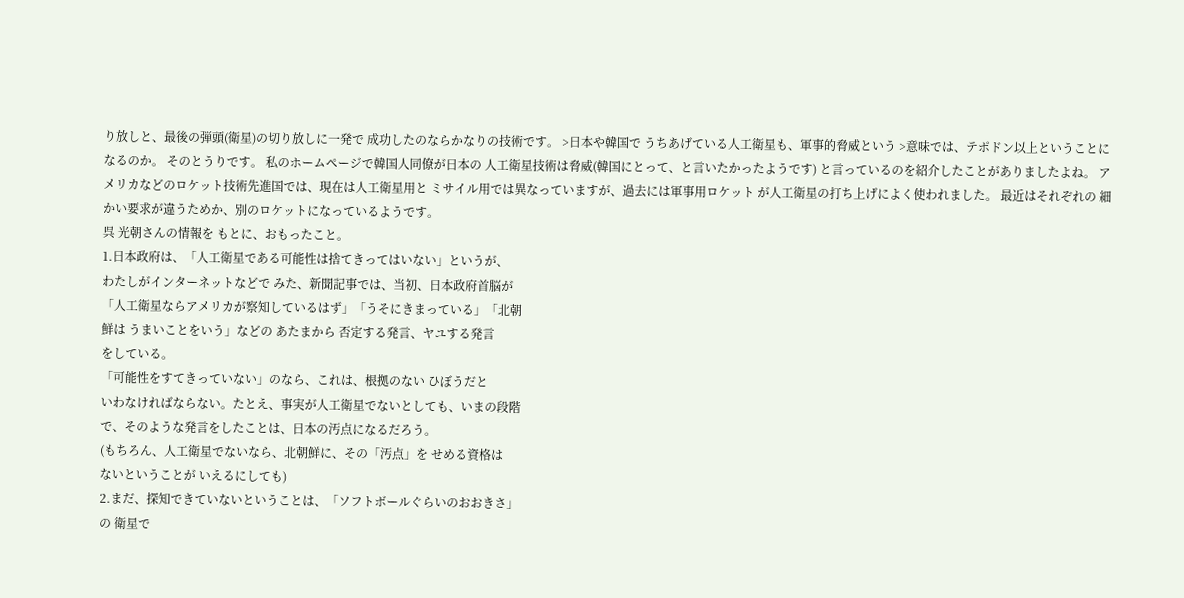り放しと、最後の弾頭(衛星)の切り放しに一発で 成功したのならかなりの技術です。 >日本や韓国で うちあげている人工衛星も、軍事的脅威という >意味では、テポドン以上ということになるのか。 そのとうりです。 私のホームページで韓国人同僚が日本の 人工衛星技術は脅威(韓国にとって、と言いたかったようです) と言っているのを紹介したことがありましたよね。 アメリカなどのロケット技術先進国では、現在は人工衛星用と ミサイル用では異なっていますが、過去には軍事用ロケット が人工衛星の打ち上げによく使われました。 最近はそれぞれの 細かい要求が違うためか、別のロケットになっているようです。
呉 光朝さんの情報を もとに、おもったこと。
1.日本政府は、「人工衛星である可能性は捨てきってはいない」というが、
わたしがインターネットなどで みた、新聞記事では、当初、日本政府首脳が
「人工衛星ならアメリカが察知しているはず」「うそにきまっている」「北朝
鮮は うまいことをいう」などの あたまから 否定する発言、ヤユする発言
をしている。
「可能性をすてきっていない」のなら、これは、根拠のない ひぼうだと
いわなければならない。たとえ、事実が人工衛星でないとしても、いまの段階
で、そのような発言をしたことは、日本の汚点になるだろう。
(もちろん、人工衛星でないなら、北朝鮮に、その「汚点」を せめる資格は
ないということが いえるにしても)
2.まだ、探知できていないということは、「ソフトボールぐらいのおおきさ」
の 衛星で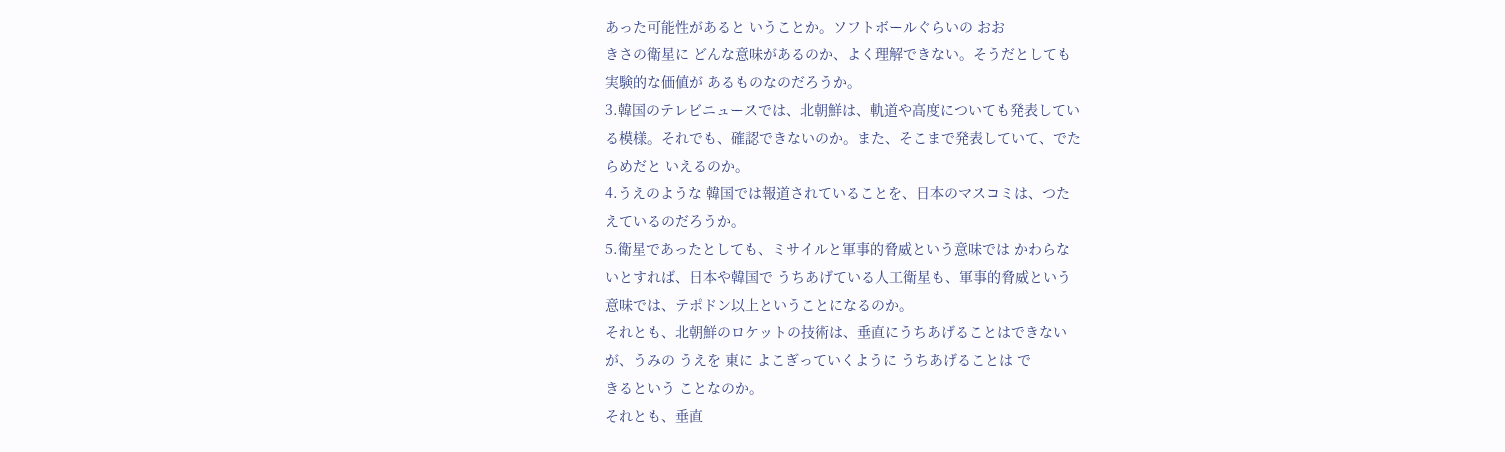あった可能性があると いうことか。ソフトボールぐらいの おお
きさの衛星に どんな意味があるのか、よく理解できない。そうだとしても
実験的な価値が あるものなのだろうか。
3.韓国のテレビニュースでは、北朝鮮は、軌道や高度についても発表してい
る模様。それでも、確認できないのか。また、そこまで発表していて、でた
らめだと いえるのか。
4.うえのような 韓国では報道されていることを、日本のマスコミは、つた
えているのだろうか。
5.衛星であったとしても、ミサイルと軍事的脅威という意味では かわらな
いとすれば、日本や韓国で うちあげている人工衛星も、軍事的脅威という
意味では、テポドン以上ということになるのか。
それとも、北朝鮮のロケットの技術は、垂直にうちあげることはできない
が、うみの うえを 東に よこぎっていくように うちあげることは で
きるという ことなのか。
それとも、垂直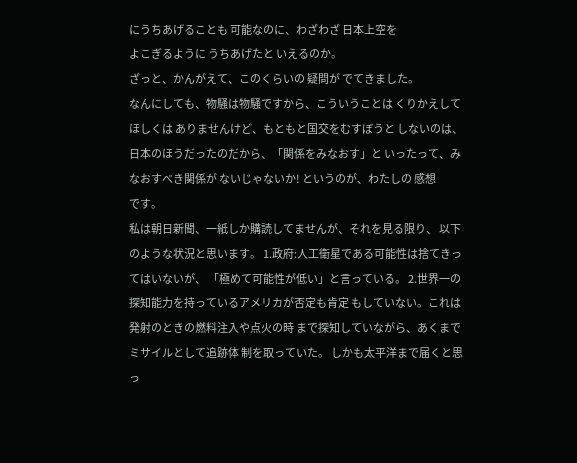にうちあげることも 可能なのに、わざわざ 日本上空を
よこぎるように うちあげたと いえるのか。
ざっと、かんがえて、このくらいの 疑問が でてきました。
なんにしても、物騒は物騒ですから、こういうことは くりかえして
ほしくは ありませんけど、もともと国交をむすぼうと しないのは、
日本のほうだったのだから、「関係をみなおす」と いったって、み
なおすべき関係が ないじゃないか! というのが、わたしの 感想
です。
私は朝日新聞、一紙しか購読してませんが、それを見る限り、 以下のような状況と思います。 1.政府:人工衛星である可能性は捨てきってはいないが、 「極めて可能性が低い」と言っている。 2.世界一の探知能力を持っているアメリカが否定も肯定 もしていない。これは発射のときの燃料注入や点火の時 まで探知していながら、あくまでミサイルとして追跡体 制を取っていた。 しかも太平洋まで届くと思っ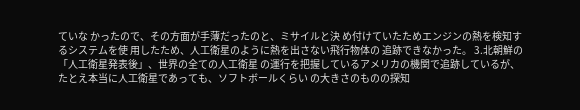ていな かったので、その方面が手薄だったのと、ミサイルと決 め付けていたためエンジンの熱を検知するシステムを使 用したため、人工衛星のように熱を出さない飛行物体の 追跡できなかった。 3.北朝鮮の「人工衛星発表後」、世界の全ての人工衛星 の運行を把握しているアメリカの機関で追跡しているが、 たとえ本当に人工衛星であっても、ソフトボールくらい の大きさのものの探知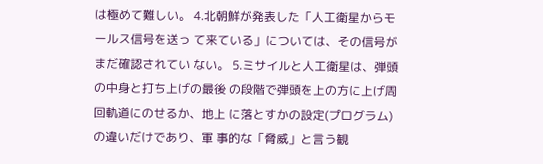は極めて難しい。 4.北朝鮮が発表した「人工衛星からモールス信号を送っ て来ている」については、その信号がまだ確認されてい ない。 5.ミサイルと人工衛星は、弾頭の中身と打ち上げの最後 の段階で弾頭を上の方に上げ周回軌道にのせるか、地上 に落とすかの設定(プログラム)の違いだけであり、軍 事的な「脅威」と言う観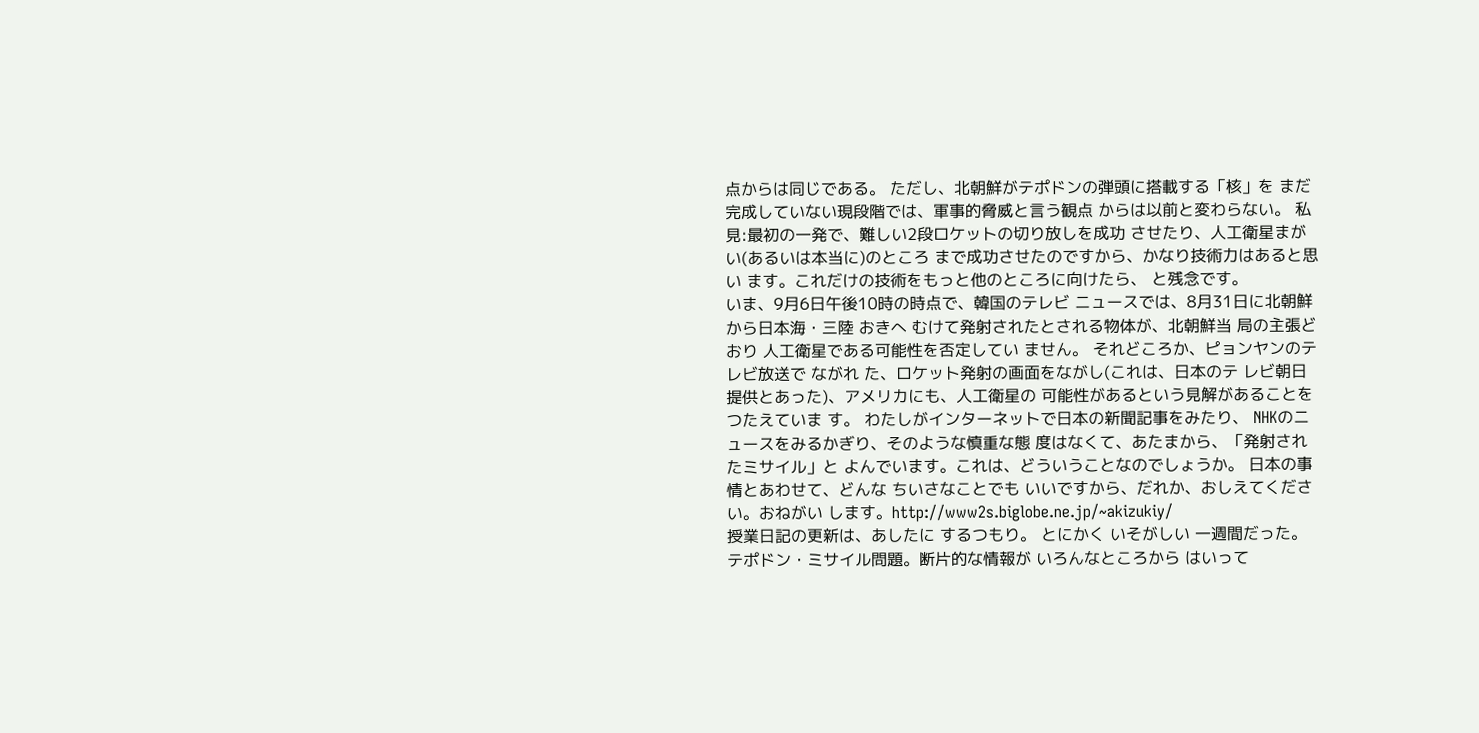点からは同じである。 ただし、北朝鮮がテポドンの弾頭に搭載する「核」を まだ完成していない現段階では、軍事的脅威と言う観点 からは以前と変わらない。 私見:最初の一発で、難しい2段ロケットの切り放しを成功 させたり、人工衛星まがい(あるいは本当に)のところ まで成功させたのですから、かなり技術力はあると思い ます。これだけの技術をもっと他のところに向けたら、 と残念です。
いま、9月6日午後10時の時点で、韓国のテレビ ニュースでは、8月31日に北朝鮮から日本海・三陸 おきへ むけて発射されたとされる物体が、北朝鮮当 局の主張どおり 人工衛星である可能性を否定してい ません。 それどころか、ピョンヤンのテレビ放送で ながれ た、ロケット発射の画面をながし(これは、日本のテ レビ朝日提供とあった)、アメリカにも、人工衛星の 可能性があるという見解があることを つたえていま す。 わたしがインターネットで日本の新聞記事をみたり、 NHKのニュースをみるかぎり、そのような慎重な態 度はなくて、あたまから、「発射されたミサイル」と よんでいます。これは、どういうことなのでしょうか。 日本の事情とあわせて、どんな ちいさなことでも いいですから、だれか、おしえてください。おねがい します。http://www2s.biglobe.ne.jp/~akizukiy/
授業日記の更新は、あしたに するつもり。 とにかく いそがしい 一週間だった。 テポドン・ミサイル問題。断片的な情報が いろんなところから はいって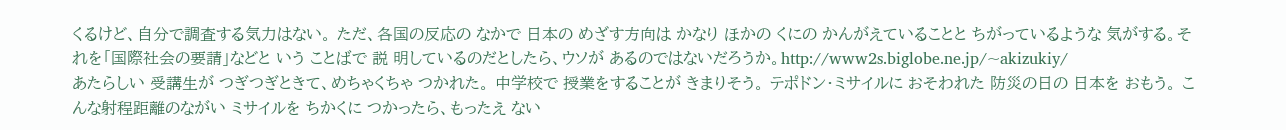くるけど、自分で調査する気力はない。 ただ、各国の反応の なかで 日本の めざす方向は かなり ほかの くにの かんがえていることと ちがっているような 気がする。それを「国際社会の要請」などと いう ことばで 説 明しているのだとしたら、ウソが あるのではないだろうか。http://www2s.biglobe.ne.jp/~akizukiy/
あたらしい 受講生が つぎつぎときて、めちゃくちゃ つかれた。 中学校で 授業をすることが きまりそう。 テポドン・ミサイルに おそわれた 防災の日の 日本を おもう。 こんな射程距離のながい ミサイルを ちかくに つかったら、もったえ ない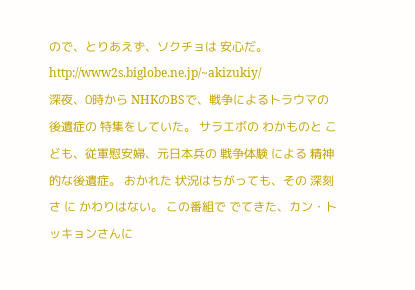ので、とりあえず、ソクチョは 安心だ。http://www2s.biglobe.ne.jp/~akizukiy/
深夜、0時から NHKのBSで、戦争によるトラウマの後遺症の 特集をしていた。 サラエボの わかものと こども、従軍慰安婦、元日本兵の 戦争体験 による 精神的な後遺症。 おかれた 状況はちがっても、その 深刻さ に かわりはない。 この番組で でてきた、カン・トッキョンさんに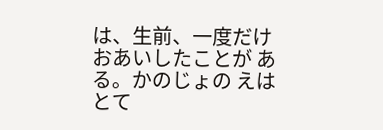は、生前、一度だけ おあいしたことが ある。かのじょの えは とて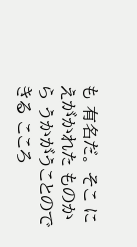も 有名だ。 そこ に えがかれた ものから うかがうことのできる こころ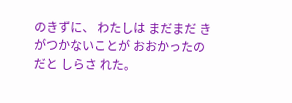のきずに、 わたしは まだまだ きがつかないことが おおかったのだと しらさ れた。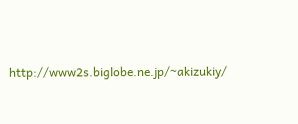http://www2s.biglobe.ne.jp/~akizukiy/